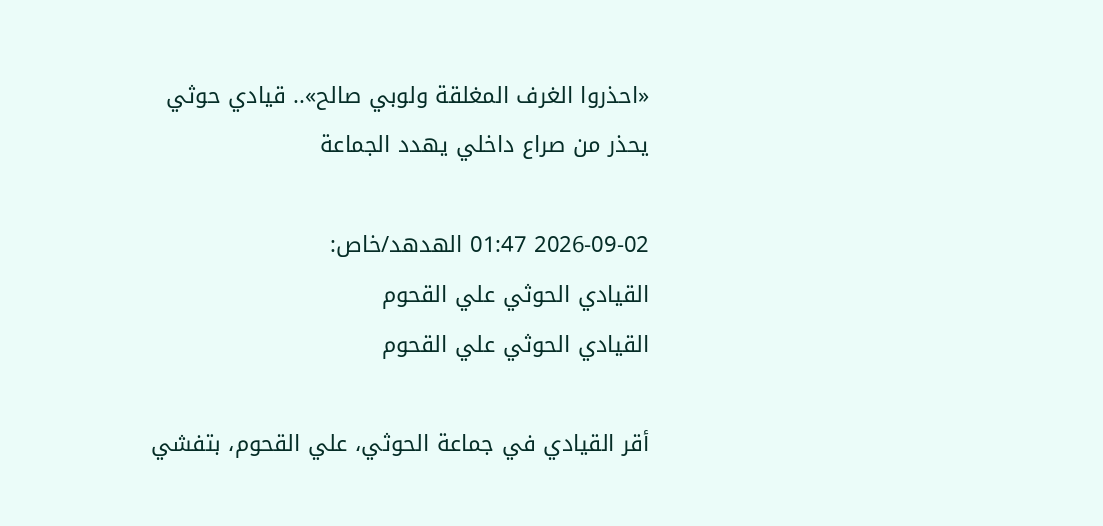«احذروا الغرف المغلقة ولوبي صالح».. قيادي حوثي يحذر من صراع داخلي يهدد الجماعة

2026-09-02 01:47 الهدهد/خاص:
القيادي الحوثي علي القحوم
القيادي الحوثي علي القحوم

أقر القيادي في جماعة الحوثي، علي القحوم، بتفشي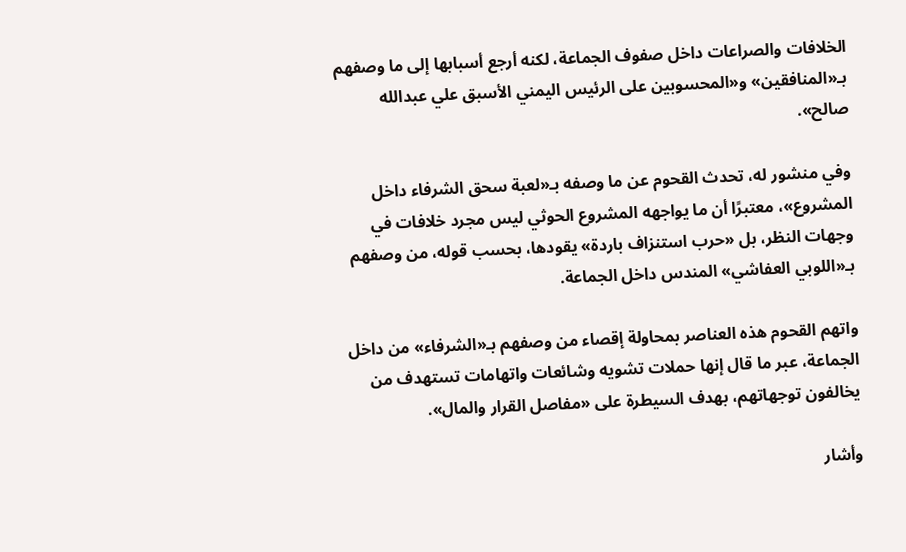الخلافات والصراعات داخل صفوف الجماعة، لكنه أرجع أسبابها إلى ما وصفهم بـ«المنافقين» و«المحسوبين على الرئيس اليمني الأسبق علي عبدالله صالح».

وفي منشور له، تحدث القحوم عن ما وصفه بـ«لعبة سحق الشرفاء داخل المشروع»، معتبرًا أن ما يواجهه المشروع الحوثي ليس مجرد خلافات في وجهات النظر، بل «حرب استنزاف باردة» يقودها، بحسب قوله، من وصفهم بـ«اللوبي العفاشي» المندس داخل الجماعة.

واتهم القحوم هذه العناصر بمحاولة إقصاء من وصفهم بـ«الشرفاء» من داخل الجماعة، عبر ما قال إنها حملات تشويه وشائعات واتهامات تستهدف من يخالفون توجهاتهم، بهدف السيطرة على «مفاصل القرار والمال».

وأشار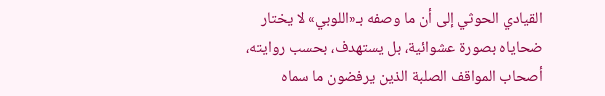القيادي الحوثي إلى أن ما وصفه بـ«اللوبي» لا يختار ضحاياه بصورة عشوائية، بل يستهدف، بحسب روايته، أصحاب المواقف الصلبة الذين يرفضون ما سماه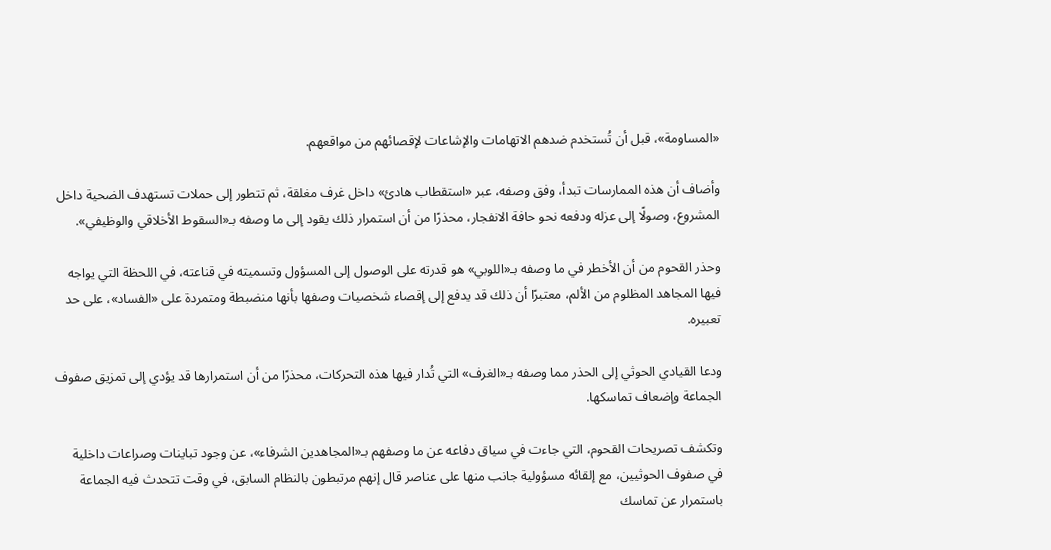«المساومة»، قبل أن تُستخدم ضدهم الاتهامات والإشاعات لإقصائهم من مواقعهم.

وأضاف أن هذه الممارسات تبدأ، وفق وصفه، عبر «استقطاب هادئ» داخل غرف مغلقة، ثم تتطور إلى حملات تستهدف الضحية داخل المشروع، وصولًا إلى عزله ودفعه نحو حافة الانفجار، محذرًا من أن استمرار ذلك يقود إلى ما وصفه بـ«السقوط الأخلاقي والوظيفي».

وحذر القحوم من أن الأخطر في ما وصفه بـ«اللوبي» هو قدرته على الوصول إلى المسؤول وتسميته في قناعته، في اللحظة التي يواجه فيها المجاهد المظلوم من الألم، معتبرًا أن ذلك قد يدفع إلى إقصاء شخصيات وصفها بأنها منضبطة ومتمردة على «الفساد»، على حد تعبيره.

ودعا القيادي الحوثي إلى الحذر مما وصفه بـ«الغرف» التي تُدار فيها هذه التحركات، محذرًا من أن استمرارها قد يؤدي إلى تمزيق صفوف الجماعة وإضعاف تماسكها.

وتكشف تصريحات القحوم، التي جاءت في سياق دفاعه عن ما وصفهم بـ«المجاهدين الشرفاء»، عن وجود تباينات وصراعات داخلية في صفوف الحوثيين، مع إلقائه مسؤولية جانب منها على عناصر قال إنهم مرتبطون بالنظام السابق، في وقت تتحدث فيه الجماعة باستمرار عن تماسك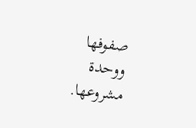صفوفها ووحدة مشروعها.